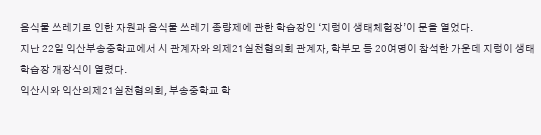음식물 쓰레기로 인한 자원과 음식물 쓰레기 종량제에 관한 학습장인 ‘지렁이 생태체험장’이 문을 열었다.
지난 22일 익산부송중학교에서 시 관계자와 의제21실천협의회 관계자, 학부모 등 20여명이 참석한 가운데 지렁이 생태학습장 개장식이 열렸다.
익산시와 익산의제21실천협의회, 부송중학교 학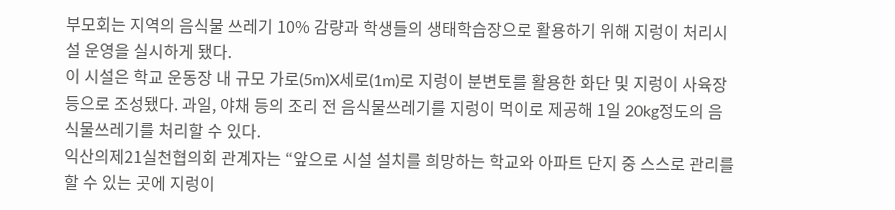부모회는 지역의 음식물 쓰레기 10% 감량과 학생들의 생태학습장으로 활용하기 위해 지렁이 처리시설 운영을 실시하게 됐다.
이 시설은 학교 운동장 내 규모 가로(5m)X세로(1m)로 지렁이 분변토를 활용한 화단 및 지렁이 사육장 등으로 조성됐다. 과일, 야채 등의 조리 전 음식물쓰레기를 지렁이 먹이로 제공해 1일 20kg정도의 음식물쓰레기를 처리할 수 있다.
익산의제21실천협의회 관계자는 “앞으로 시설 설치를 희망하는 학교와 아파트 단지 중 스스로 관리를 할 수 있는 곳에 지렁이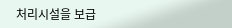처리시설을 보급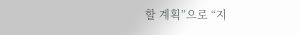할 계획”으로 “지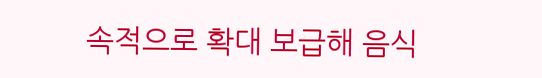속적으로 확대 보급해 음식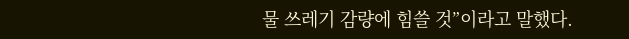물 쓰레기 감량에 힘쓸 것”이라고 말했다.